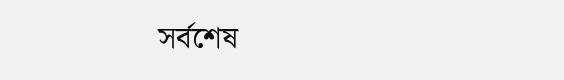সর্বশেষ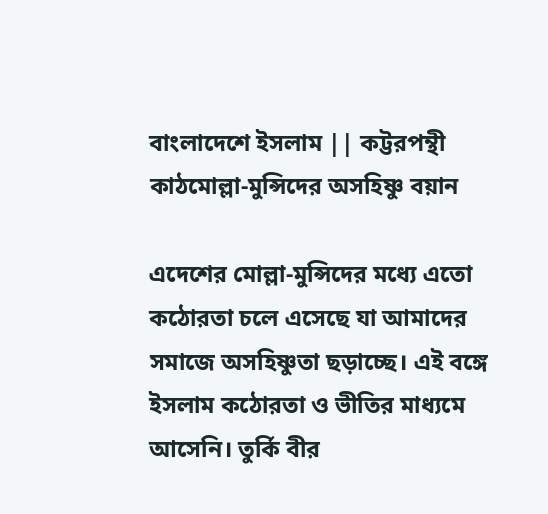বাংলাদেশে ইসলাম || কট্টরপন্থী কাঠমোল্লা-মুন্সিদের অসহিষ্ণু বয়ান

এদেশের মোল্লা-মুন্সিদের মধ্যে এতো কঠোরতা চলে এসেছে যা আমাদের সমাজে অসহিষ্ণুতা ছড়াচ্ছে। এই বঙ্গে ইসলাম কঠোরতা ও ভীতির মাধ্যমে আসেনি। তুর্কি বীর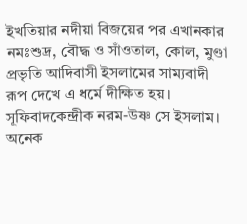ইখতিয়ার নদীয়া বিজয়ের পর এখানকার নমঃশুদ্র, বৌদ্ধ ও সাঁওতাল, কোল, মুণ্ডা প্রভৃতি আদিবাসী ইসলামের সাম্যবাদী রূপ দেখে এ ধর্মে দীক্ষিত হয়। সূফিবাদকেন্দ্রীক নরম-উষ্ণ সে ইসলাম। অনেক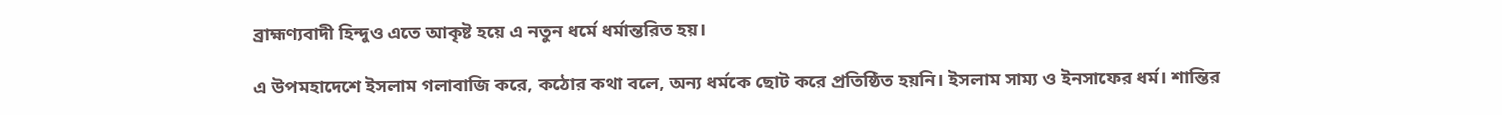ব্রাহ্মণ্যবাদী হিন্দুও এতে আকৃষ্ট হয়ে এ নতুন ধর্মে ধর্মান্তরিত হয়।

এ উপমহাদেশে ইসলাম গলাবাজি করে, কঠোর কথা বলে, অন্য ধর্মকে ছোট করে প্রতিষ্ঠিত হয়নি। ইসলাম সাম্য ও ইনসাফের ধর্ম। শান্তির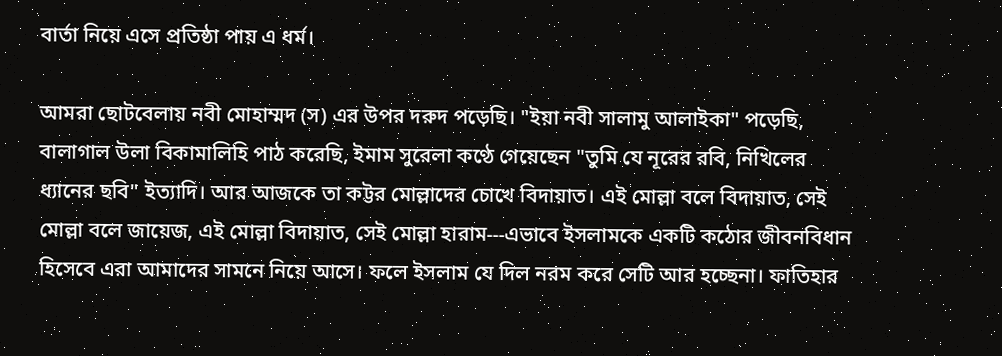বার্তা নিয়ে এসে প্রতিষ্ঠা পায় এ ধর্ম।

আমরা ছোটবেলায় নবী মোহাম্মদ (স) এর উপর দরুদ পড়েছি। "ইয়া নবী সালামু আলাইকা" পড়েছি, বালাগাল উলা বিকামালিহি পাঠ করেছি, ইমাম সুরেলা কণ্ঠে গেয়েছেন "তুমি যে নূরের রবি, নিখিলের ধ্যানের ছবি" ইত্যাদি। আর আজকে তা কট্টর মোল্লাদের চোখে বিদায়াত। এই মোল্লা বলে বিদায়াত, সেই মোল্লা বলে জায়েজ, এই মোল্লা বিদায়াত, সেই মোল্লা হারাম---এভাবে ইসলামকে একটি কঠোর জীবনবিধান হিসেবে এরা আমাদের সামনে নিয়ে আসে। ফলে ইসলাম যে দিল নরম করে সেটি আর হচ্ছেনা। ফাতিহার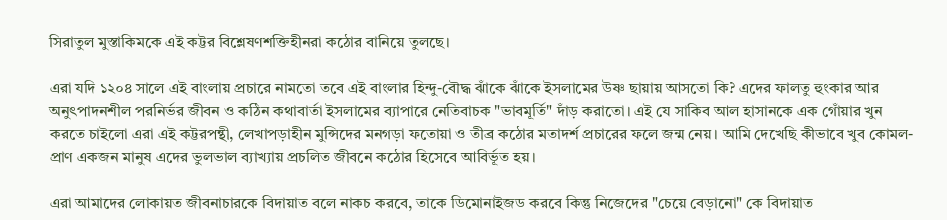সিরাতুল মুস্তাকিমকে এই কট্টর বিশ্লেষণশক্তিহীনরা কঠোর বানিয়ে তুলছে।

এরা যদি ১২০৪ সালে এই বাংলায় প্রচারে নামতো তবে এই বাংলার হিন্দু-বৌদ্ধ ঝাঁকে ঝাঁকে ইসলামের উষ্ণ ছায়ায় আসতো কি? এদের ফালতু হুংকার আর অনুৎপাদনশীল পরনির্ভর জীবন ও কঠিন কথাবার্তা ইসলামের ব্যাপারে নেতিবাচক "ভাবমূর্তি" দাঁড় করাতো। এই যে সাকিব আল হাসানকে এক গোঁয়ার খুন করতে চাইলো এরা এই কট্টরপন্থী, লেখাপড়াহীন মুন্সিদের মনগড়া ফতোয়া ও তীব্র কঠোর মতাদর্শ প্রচারের ফলে জন্ম নেয়। আমি দেখেছি কীভাবে খুব কোমল-প্রাণ একজন মানুষ এদের ভুলভাল ব্যাখ্যায় প্রচলিত জীবনে কঠোর হিসেবে আবির্ভূত হয়।

এরা আমাদের লোকায়ত জীবনাচারকে বিদায়াত বলে নাকচ করবে, তাকে ডিমোনাইজড করবে কিন্তু নিজেদের "চেয়ে বেড়ানো" কে বিদায়াত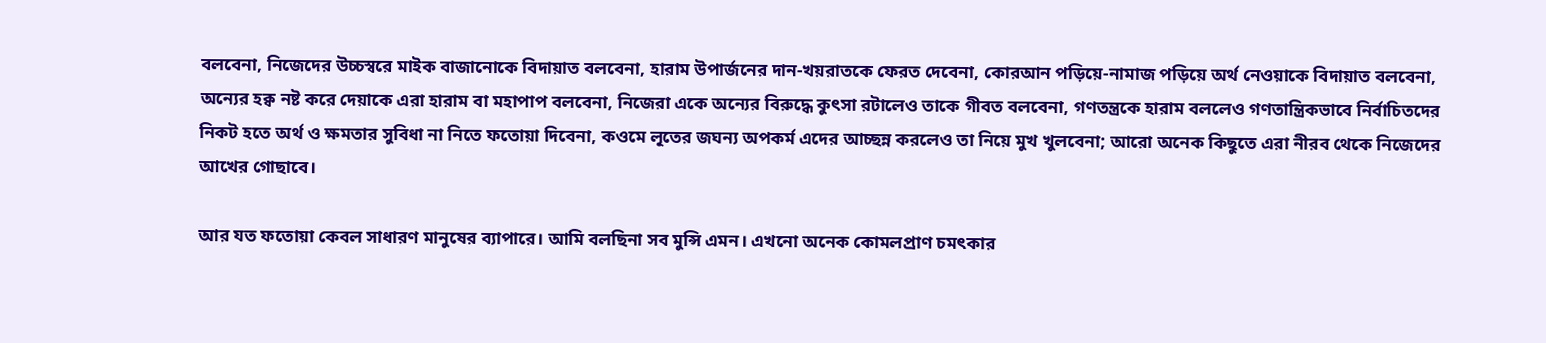বলবেনা, নিজেদের উচ্চস্বরে মাইক বাজানোকে বিদায়াত বলবেনা, হারাম উপার্জনের দান-খয়রাতকে ফেরত দেবেনা, কোরআন পড়িয়ে-নামাজ পড়িয়ে অর্থ নেওয়াকে বিদায়াত বলবেনা, অন্যের হক্ব নষ্ট করে দেয়াকে এরা হারাম বা মহাপাপ বলবেনা, নিজেরা একে অন্যের বিরুদ্ধে কুৎসা রটালেও তাকে গীবত বলবেনা, গণতন্ত্রকে হারাম বললেও গণতান্ত্রিকভাবে নির্বাচিতদের নিকট হতে অর্থ ও ক্ষমতার সুবিধা না নিতে ফতোয়া দিবেনা, কওমে লূতের জঘন্য অপকর্ম এদের আচ্ছন্ন করলেও তা নিয়ে মুখ খুলবেনা; আরো অনেক কিছুতে এরা নীরব থেকে নিজেদের আখের গোছাবে।

আর যত ফতোয়া কেবল সাধারণ মানুষের ব্যাপারে। আমি বলছিনা সব মুন্সি এমন। এখনো অনেক কোমলপ্রাণ চমৎকার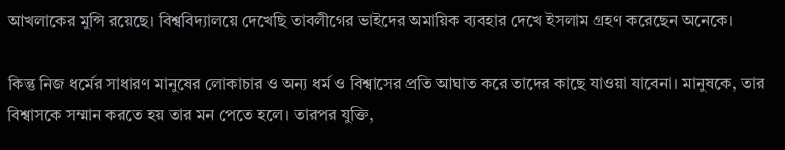আখলাকের মুন্সি রয়েছে। বিশ্ববিদ্যালয়ে দেখেছি তাবলীগের ভাইদের অমায়িক ব্যবহার দেখে ইসলাম গ্রহণ করেছেন অনেকে।

কিন্তু নিজ ধর্মের সাধারণ মানুষের লোকাচার ও অন্য ধর্ম ও বিশ্বাসের প্রতি আঘাত করে তাদের কাছে যাওয়া যাবেনা। মানুষকে, তার বিশ্বাসকে সম্মান করতে হয় তার মন পেতে হলে। তারপর যুক্তি,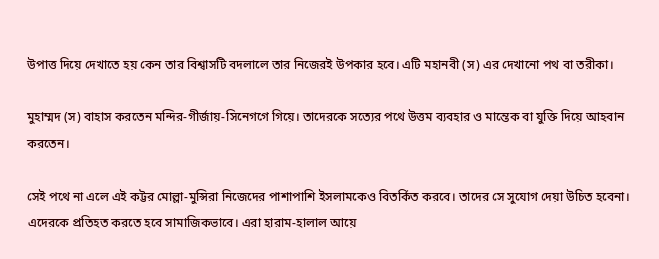উপাত্ত দিয়ে দেখাতে হয় কেন তার বিশ্বাসটি বদলালে তার নিজেরই উপকার হবে। এটি মহানবী (স) এর দেখানো পথ বা তরীকা।

মুহাম্মদ (স) বাহাস করতেন মন্দির-গীর্জায়-সিনেগগে গিয়ে। তাদেরকে সত্যের পথে উত্তম ব্যবহার ও মান্তেক বা যুক্তি দিয়ে আহবান করতেন।

সেই পথে না এলে এই কট্টর মোল্লা-মুন্সিরা নিজেদের পাশাপাশি ইসলামকেও বিতর্কিত করবে। তাদের সে সুযোগ দেয়া উচিত হবেনা। এদেরকে প্রতিহত করতে হবে সামাজিকভাবে। এরা হারাম-হালাল আয়ে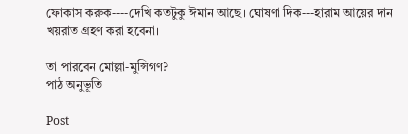ফোকাস করুক----দেখি কতটুকু ঈমান আছে। ঘোষণা দিক---হারাম আয়ের দান খয়রাত গ্রহণ করা হবেনা।

তা পারবেন মোল্লা-মুন্সিগণ?
পাঠ অনুভূতি

Post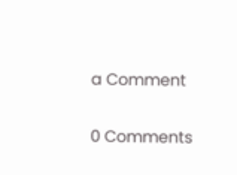a Comment

0 Comments